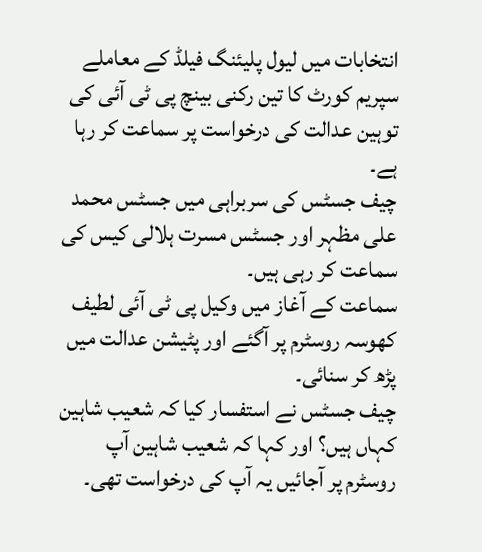انتخابات میں لیول پلیئنگ فیلڈ کے معاملے سپریم کورٹ کا تین رکنی بینچ پی ٹی آئی کی توہین عدالت کی درخواست پر سماعت کر رہا ہے۔
چیف جسٹس کی سربراہی میں جسٹس محمد علی مظہر اور جسٹس مسرت ہلالی کیس کی سماعت کر رہی ہیں۔
سماعت کے آغاز میں وکیل پی ٹی آئی لطیف کھوسہ روسٹرم پر آگئے اور پٹیشن عدالت میں پڑھ کر سنائی۔
چیف جسٹس نے استفسار کیا کہ شعیب شاہین کہاں ہیں؟ اور کہا کہ شعیب شاہین آپ روسٹرم پر آجائیں یہ آپ کی درخواست تھی۔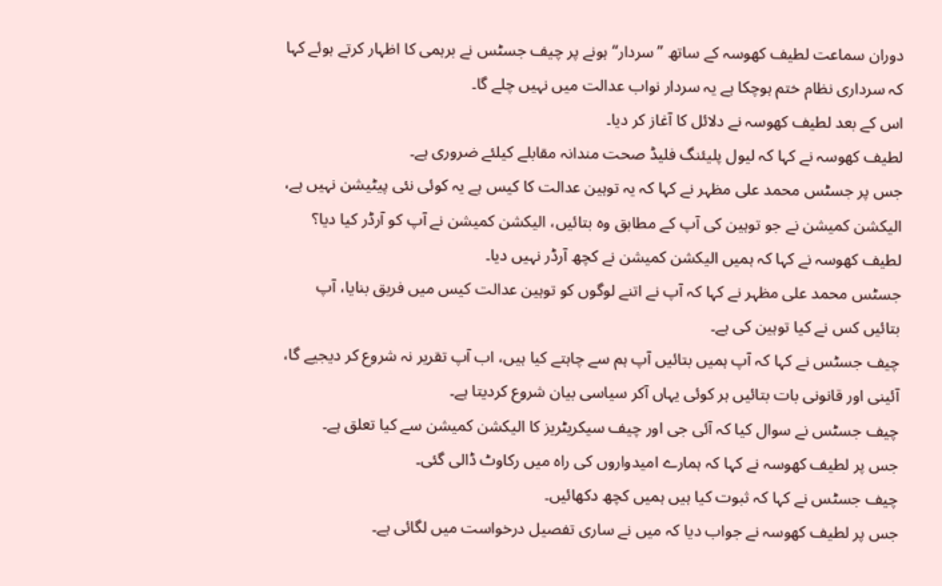دوران سماعت لطیف کھوسہ کے ساتھ ”سردار“ ہونے پر چیف جسٹس نے برہمی کا اظہار کرتے ہوئے کہا کہ سرداری نظام ختم ہوچکا ہے یہ سردار نواب عدالت میں نہیں چلے گا۔
اس کے بعد لطیف کھوسہ نے دلائل کا آغاز کر دیا۔
لطیف کھوسہ نے کہا کہ لیول پلیئنگ فلیڈ صحت مندانہ مقابلے کیلئے ضروری ہے۔
جس پر جسٹس محمد علی مظہر نے کہا کہ یہ توہین عدالت کا کیس ہے یہ کوئی نئی پیٹیشن نہیں ہے، الیکشن کمیشن نے جو توہین کی آپ کے مطابق وہ بتائیں، الیکشن کمیشن نے آپ کو آرڈر کیا دیا؟
لطیف کھوسہ نے کہا کہ ہمیں الیکشن کمیشن نے کچھ آرڈر نہیں دیا۔
جسٹس محمد علی مظہر نے کہا کہ آپ نے اتنے لوگوں کو توہین عدالت کیس میں فریق بنایا، آپ بتائیں کس نے کیا توہین کی ہے۔
چیف جسٹس نے کہا کہ آپ ہمیں بتائیں آپ ہم سے چاہتے کیا ہیں، اب آپ تقریر نہ شروع کر دیجیے گا، آئینی اور قانونی بات بتائیں ہر کوئی یہاں آکر سیاسی بیان شروع کردیتا ہے۔
چیف جسٹس نے سوال کیا کہ آئی جی اور چیف سیکریٹریز کا الیکشن کمیشن سے کیا تعلق ہے۔
جس پر لطیف کھوسہ نے کہا کہ ہمارے امیدواروں کی راہ میں رکاوٹ ڈالی گئی۔
چیف جسٹس نے کہا کہ ثبوت کیا ہیں ہمیں کچھ دکھائیں۔
جس پر لطیف کھوسہ نے جواب دیا کہ میں نے ساری تفصیل درخواست میں لگائی ہے۔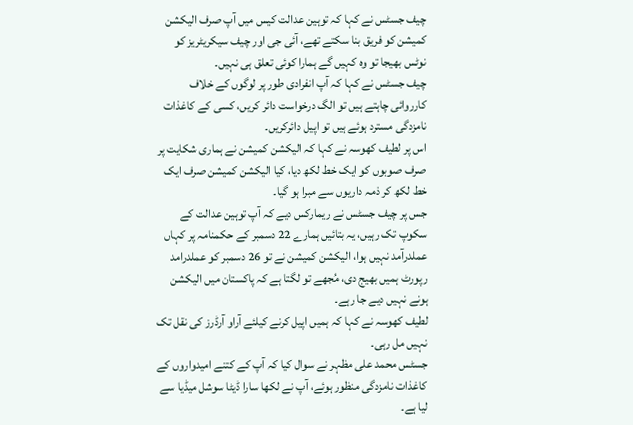چیف جسٹس نے کہا کہ توہین عدالت کیس میں آپ صرف الیکشن کمیشن کو فریق بنا سکتے تھے، آئی جی اور چیف سیکریٹریز کو نوٹس بھیجا تو وہ کہیں گے ہمارا کوئی تعلق ہی نہیں۔
چیف جسٹس نے کہا کہ آپ انفرادی طور پر لوگوں کے خلاف کارروائی چاہتے ہیں تو الگ درخواست دائر کریں، کسی کے کاغذات نامزدگی مسترد ہوئے ہیں تو اپیل دائرکریں۔
اس پر لطیف کھوسہ نے کہا کہ الیکشن کمیشن نے ہماری شکایت پر صرف صوبوں کو ایک خط لکھ دیا، کیا الیکشن کمیشن صرف ایک خط لکھ کر ذمہ داریوں سے مبرا ہو گیا۔
جس پر چیف جسٹس نے ریمارکس دیے کہ آپ توہین عدالت کے سکوپ تک رہیں، یہ بتائیں ہمارے 22 دسمبر کے حکمنامہ پر کہاں عملدرآمد نہیں ہوا، الیکشن کمیشن نے تو 26 دسمبر کو عملدرامد رپورٹ ہمیں بھیج دی، مُجھے تو لگتا ہے کہ پاکستان میں الیکشن ہونے نہیں دیے جا رہے۔
لطیف کھوسہ نے کہا کہ ہمیں اپیل کرنے کیلئے آراو آرڈرز کی نقل تک نہیں مل رہی۔
جسٹس محمد علی مظہر نے سوال کیا کہ آپ کے کتنے امیدواروں کے کاغذات نامزدگی منظور ہوئے، آپ نے لکھا سارا ڈیٹا سوشل میڈیا سے لیا ہے۔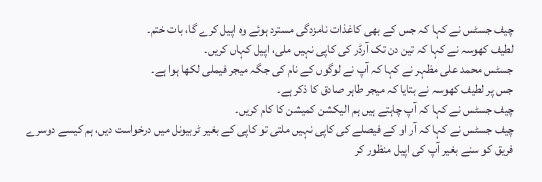چیف جسٹس نے کہا کہ جس کے بھی کاغذات نامزدگی مسترد ہوئے وہ اپیل کرے گا، بات ختم۔
لطیف کھوسہ نے کہا کہ تین دن تک آرڈر کی کاپی نہیں ملی، اپیل کہاں کریں۔
جسٹس محمد علی مظہر نے کہا کہ آپ نے لوگوں کے نام کی جگہ میجر فیملی لکھا ہوا ہے۔
جس پر لطیف کھوسہ نے بتایا کہ میجر طاہر صادق کا ذکر ہے۔
چیف جسٹس نے کہا کہ آپ چاہتے ہیں ہم الیکشن کمیشن کا کام کریں۔
چیف جسٹس نے کہا کہ آر او کے فیصلے کی کاپی نہیں ملتی تو کاپی کے بغیر ٹربیونل میں درخواست دیں، ہم کیسے دوسرے فریق کو سنے بغیر آپ کی اپیل منظور کر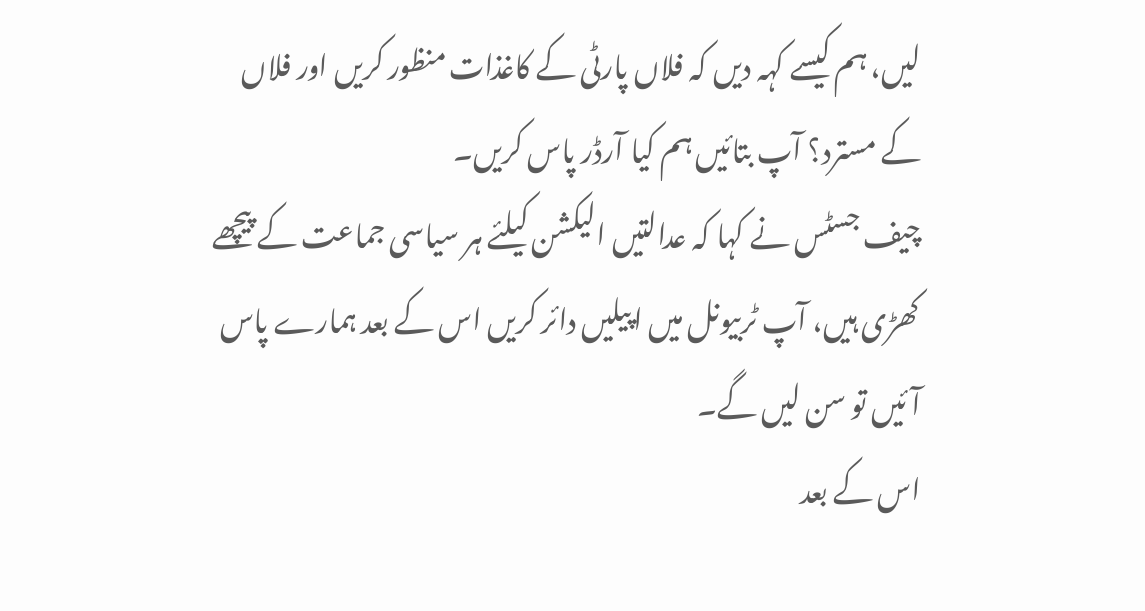لیں، ہم کیسے کہہ دیں کہ فلاں پارٹی کے کاغذات منظور کریں اور فلاں کے مسترد؟ آپ بتائیں ہم کیا آرڈر پاس کریں۔
چیف جسٹس نے کہا کہ عدالتیں الیکشن کیلئے ہر سیاسی جماعت کے پیچھے کھڑی ہیں، آپ ٹربیونل میں اپیلیں دائر کریں اس کے بعد ہمارے پاس آئیں تو سن لیں گے۔
اس کے بعد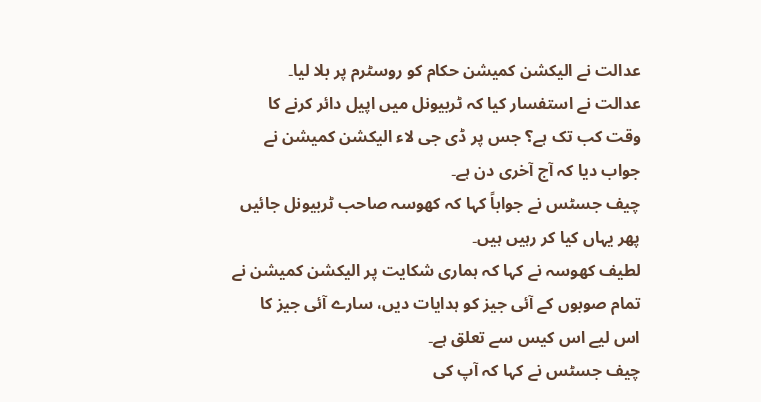عدالت نے الیکشن کمیشن حکام کو روسٹرم پر بلا لیا۔
عدالت نے استفسار کیا کہ ٹربیونل میں اپیل دائر کرنے کا وقت کب تک ہے؟ جس پر ڈی جی لاء الیکشن کمیشن نے جواب دیا کہ آج آخری دن ہے۔
چیف جسٹس نے جواباً کہا کہ کھوسہ صاحب ٹربیونل جائیں پھر یہاں کیا کر رہیں ہیں۔
لطیف کھوسہ نے کہا کہ ہماری شکایت پر الیکشن کمیشن نے تمام صوبوں کے آئی جیز کو ہدایات دیں، سارے آئی جیز کا اس لیے اس کیس سے تعلق ہے۔
چیف جسٹس نے کہا کہ آپ کی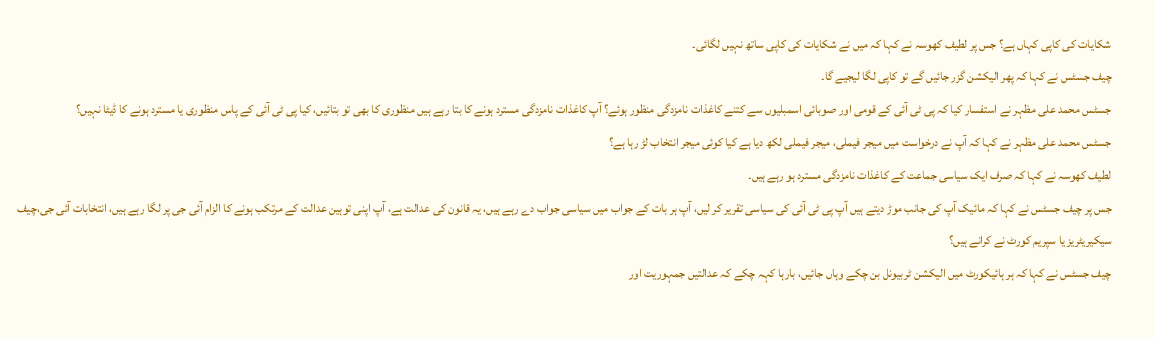شکایات کی کاپی کہاں ہے؟ جس پر لطیف کھوسہ نے کہا کہ میں نے شکایات کی کاپی ساتھ نہیں لگائی۔
چیف جسٹس نے کہا کہ پھر الیکشن گزر جائیں گے تو کاپی لگا لیجیے گا۔
جسٹس محمد علی مظہر نے استفسار کیا کہ پی ٹی آئی کے قومی اور صوبائی اسمبلیوں سے کتنے کاغذات نامزدگی منظور ہوئے؟ آپ کاغذات نامزدگی مسترد ہونے کا بتا رہے ہیں منظوری کا بھی تو بتائیں، کیا پی ٹی آئی کے پاس منظوری یا مسترد ہونے کا ڈیٹا نہیں؟
جسٹس محمد علی مظہر نے کہا کہ آپ نے درخواست میں میجر فیملی، میجر فیملی لکھ دیا ہے کیا کوئی میجر انتخاب لڑ رہا ہے؟
لطیف کھوسہ نے کہا کہ صرف ایک سیاسی جماعت کے کاغذات نامزدگی مسترد ہو رہے ہیں۔
جس پر چیف جسٹس نے کہا کہ مائیک آپ کی جانب موڑ دیتے ہیں آپ پی ٹی آئی کی سیاسی تقریر کر لیں، آپ ہر بات کے جواب میں سیاسی جواب دے رہے ہیں، یہ قانون کی عدالت ہے، آپ اپنی توہین عدالت کے مرتکب ہونے کا الزام آئی جی پر لگا رہے ہیں، انتخابات آئی جی،چیف سیکیریٹریز یا سپریم کورٹ نے کرانے ہیں؟
چیف جسٹس نے کہا کہ ہر ہائیکورٹ میں الیکشن ٹربیونل بن چکے وہاں جائیں، بارہا کہہ چکے کہ عدالتیں جمہوریت اور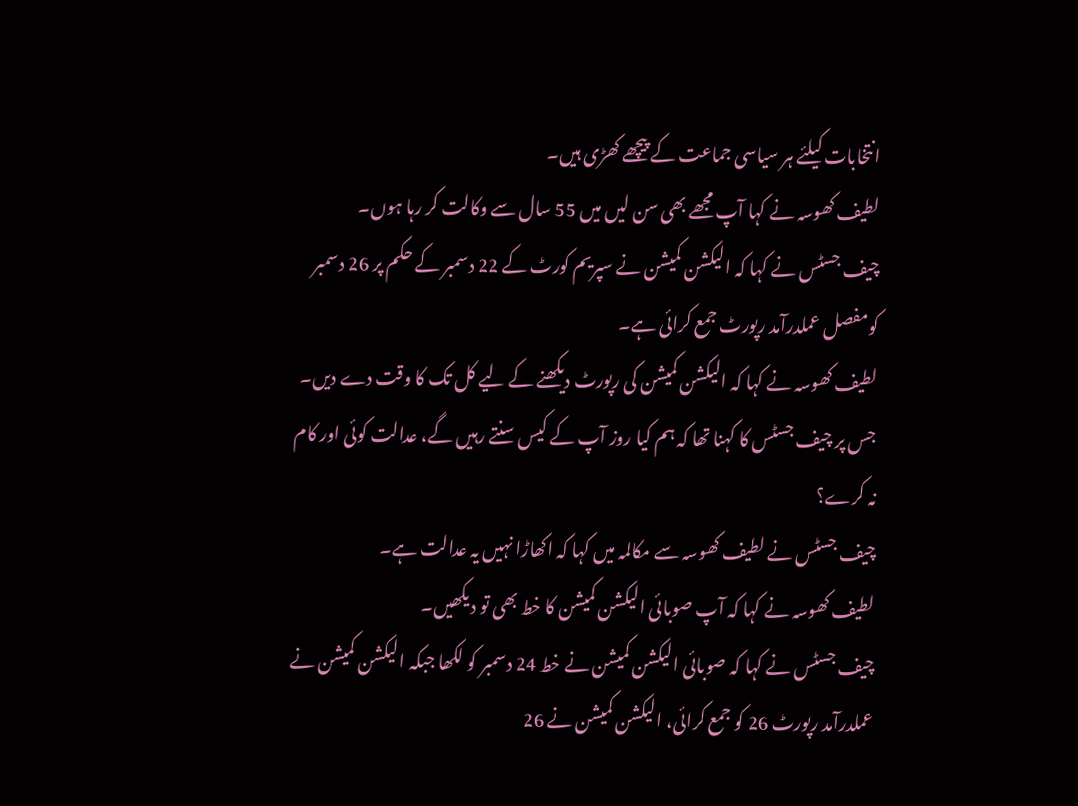انتخابات کیلئے ہر سیاسی جماعت کے پیچھے کھڑی ہیں۔
لطیف کھوسہ نے کہا آپ مجھے بھی سن لیں میں 55 سال سے وکالت کر رہا ہوں۔
چیف جسٹس نے کہا کہ الیکشن کمیشن نے سپریم کورٹ کے 22 دسمبر کے حکم پر 26 دسمبر کومفصل عملدرآمد رپورٹ جمع کرائی ہے۔
لطیف کھوسہ نے کہا کہ الیکشن کمیشن کی رپورٹ دیکھنے کے لیے کل تک کا وقت دے دیں۔
جس پر چیف جسٹس کا کہنا تھا کہ ہم کیا روز آپ کے کیس سنتے رہیں گے، عدالت کوئی اور کام نہ کرے؟
چیف جسٹس نے لطیف کھوسہ سے مکالمہ میں کہا کہ اکھاڑا نہیں یہ عدالت ہے۔
لطیف کھوسہ نے کہا کہ آپ صوبائی الیکشن کمیشن کا خط بھی تو دیکھیں۔
چیف جسٹس نے کہا کہ صوبائی الیکشن کمیشن نے خط 24 دسمبر کو لکھا جبکہ الیکشن کمیشن نے عملدرآمد رپورٹ 26 کو جمع کرائی، الیکشن کمیشن نے 26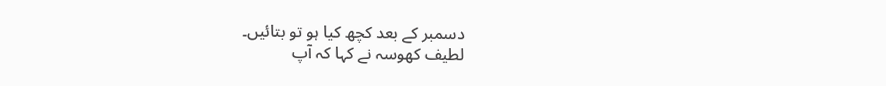دسمبر کے بعد کچھ کیا ہو تو بتائیں۔
لطیف کھوسہ نے کہا کہ آپ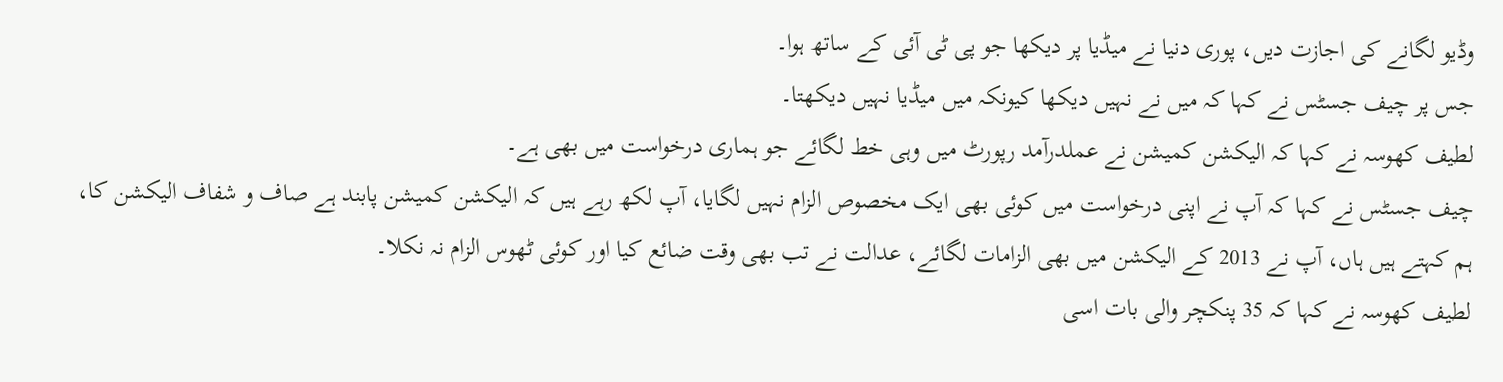وڈیو لگانے کی اجازت دیں، پوری دنیا نے میڈیا پر دیکھا جو پی ٹی آئی کے ساتھ ہوا۔
جس پر چیف جسٹس نے کہا کہ میں نے نہیں دیکھا کیونکہ میں میڈیا نہیں دیکھتا۔
لطیف کھوسہ نے کہا کہ الیکشن کمیشن نے عملدرآمد رپورٹ میں وہی خط لگائے جو ہماری درخواست میں بھی ہے۔
چیف جسٹس نے کہا کہ آپ نے اپنی درخواست میں کوئی بھی ایک مخصوص الزام نہیں لگایا، آپ لکھ رہے ہیں کہ الیکشن کمیشن پابند ہے صاف و شفاف الیکشن کا، ہم کہتے ہیں ہاں، آپ نے 2013 کے الیکشن میں بھی الزامات لگائے، عدالت نے تب بھی وقت ضائع کیا اور کوئی ٹھوس الزام نہ نکلا۔
لطیف کھوسہ نے کہا کہ 35 پنکچر والی بات اسی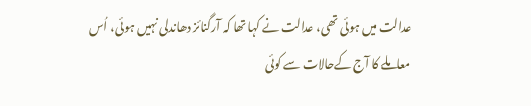عدالت میں ہوئی تھی، عدالت نے کہا تھا کہ آرگنائز دھاندلی نہیں ہوئی، اُس معاملے کا آج کےحالات سے کوئی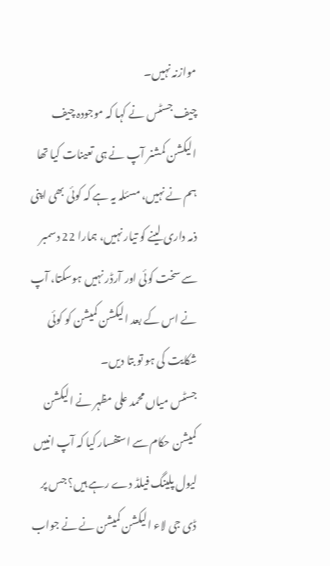موازنہ نہیں۔
چیف جسٹس نے کہا کہ موجودہ چیف الیکشن کمشنر آپ نے ہی تعینات کیا تھا ہم نے نہیں، مسئلہ یہ ہے کہ کوئی بھی اپنی ذمہ داری لینے کو تیار نہیں، ہمارا 22 دسمبر سے سخت کوئی اور آرڈر نہیں ہوسکتا، آپ نے اس کے بعد الیکشن کمیشن کو کوئی شکایت کی ہو تو بتا دیں۔
جسٹس میاں محمد علی مظہر نے الیکشن کمیشن حکام سے استفسار کیا کہ آپ انییں لیول پلینگ فیلڈ دے رہے ہیں؟ جس پر ڈی جی لاء الیکشن کمیشن نے نے جواب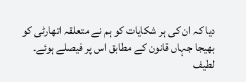دیا کہ ان کی ہر شکایات کو ہم نے متعلقہ اتھارٹی کو بھیجا جہاں قانون کے مطابق اس پر فیصلے ہوئے۔
لطیف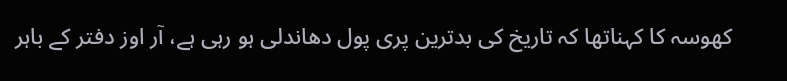کھوسہ کا کہناتھا کہ تاریخ کی بدترین پری پول دھاندلی ہو رہی ہے، آر اوز دفتر کے باہر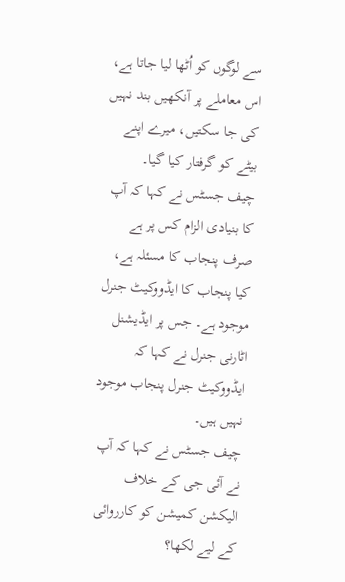سے لوگوں کو اُٹھا لیا جاتا ہے، اس معاملے پر آنکھیں بند نہیں کی جا سکتیں، میرے اپنے بیٹے کو گرفتار کیا گیا۔
چیف جسٹس نے کہا کہ آپ کا بنیادی الزام کس پر ہے صرف پنجاب کا مسئلہ ہے، کیا پنجاب کا ایڈووکیٹ جنرل موجود ہے۔ جس پر ایڈیشنل اٹارنی جنرل نے کہا کہ ایڈووکیٹ جنرل پنجاب موجود نہیں ہیں۔
چیف جسٹس نے کہا کہ آپ نے آئی جی کے خلاف الیکشن کمیشن کو کارروائی کے لیے لکھا؟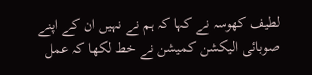لطیف کھوسہ نے کہا کہ ہم نے نہیں ان کے اپنے صوبائی الیکشن کمیشن نے خط لکھا کہ عمل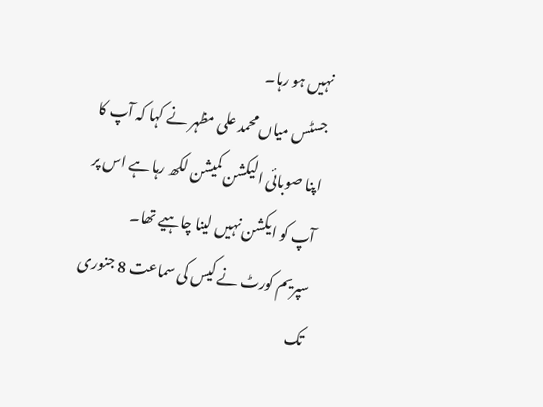نہیں ہو رہا۔
جسٹس میاں محمد علی مظہر نے کہا کہ آپ کا اپنا صوبائی الیکشن کمیشن لکھ رہا ہے اس پر آپ کو ایکشن نہیں لینا چاہیے تھا۔
سپریم کورٹ نے کیس کی سماعت 8 جنوری تک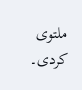ملتوی کردی۔